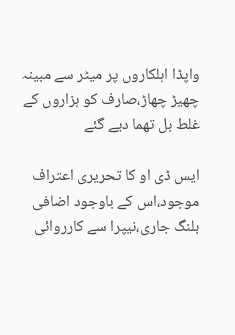واپڈا اہلکاروں پر میٹر سے مبینہ چھیڑ چھاڑ،صارف کو ہزاروں کے غلط بل تھما دیے گئے

ایس ڈی او کا تحریری اعتراف موجود،اس کے باوجود اضافی بلنگ جاری،نیپرا سے کارروائی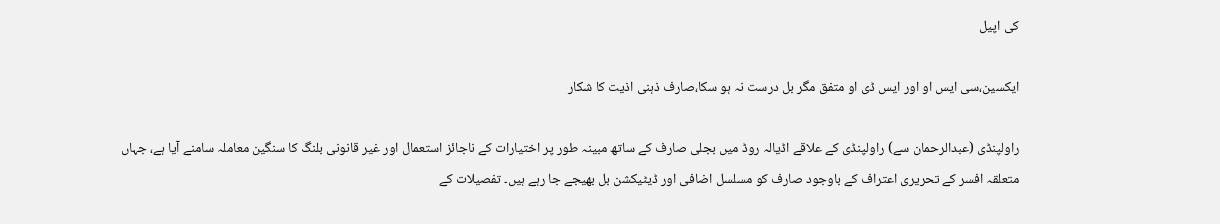کی اپیل

ایکسین،سی ایس او اور ایس ڈی او متفق مگر بل درست نہ ہو سکا،صارف ذہنی اذیت کا شکار

راولپنڈی (عبدالرحمان سے) راولپنڈی کے علاقے اڈیالہ روڈ میں بجلی صارف کے ساتھ مبینہ طور پر اختیارات کے ناجائز استعمال اور غیر قانونی بلنگ کا سنگین معاملہ سامنے آیا ہے، جہاں متعلقہ افسر کے تحریری اعتراف کے باوجود صارف کو مسلسل اضافی اور ڈیٹیکشن بل بھیجے جا رہے ہیں۔ تفصیلات کے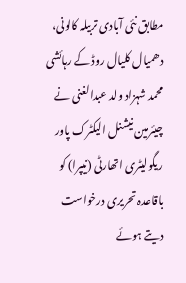مطابق نئی آبادی تربیلہ کالونی، دھمیال کلیال روڈ کے رہائشی محمد شہزاد ولد عبدالغنی نے چیئرمین نیشنل الیکٹرک پاور ریگولیٹری اتھارٹی (نیپرا) کو باقاعدہ تحریری درخواست دیتے ہوئے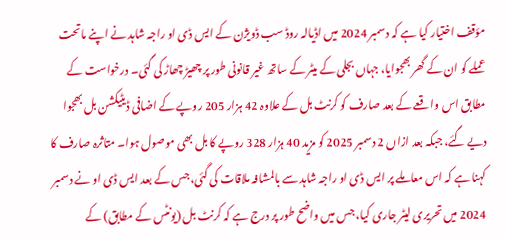مؤقف اختیار کیا ہے کہ دسمبر 2024 میں اڈیالہ روڈ سب ڈویژن کے ایس ڈی او راجہ شاہد نے اپنے ماتحت عملے کو ان کے گھر بھجوایا، جہاں بجلی کے میٹر کے ساتھ غیر قانونی طور پر چھیڑ چھاڑ کی گئی۔ درخواست کے مطابق اس واقعے کے بعد صارف کو کرنٹ بل کے علاوہ 42 ہزار 205 روپے کے اضافی ڈیٹیکشن بل بھجوا دیے گئے، جبکہ بعد ازاں 2 دسمبر 2025 کو مزید 40 ہزار 328 روپے کا بل بھی موصول ہوا۔ متاثرہ صارف کا کہنا ہے کہ اس معاملے پر ایس ڈی او راجہ شاہد سے بالمشافہ ملاقات کی گئی، جس کے بعد ایس ڈی او نے دسمبر 2024 میں تحریری لیٹر جاری کیا، جس میں واضح طور پر درج ہے کہ کرنٹ بل (یونٹس کے مطابق) کے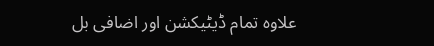علاوہ تمام ڈیٹیکشن اور اضافی بل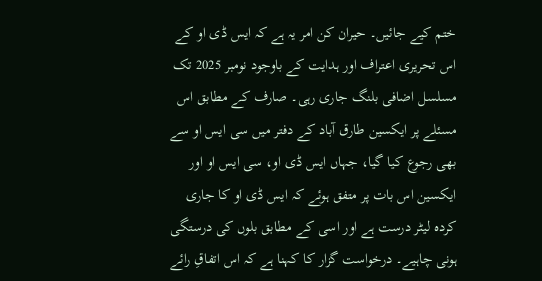ختم کیے جائیں۔ حیران کن امر یہ ہے کہ ایس ڈی او کے اس تحریری اعتراف اور ہدایت کے باوجود نومبر 2025 تک مسلسل اضافی بلنگ جاری رہی۔ صارف کے مطابق اس مسئلے پر ایکسین طارق آباد کے دفتر میں سی ایس او سے بھی رجوع کیا گیا، جہاں ایس ڈی او، سی ایس او اور ایکسین اس بات پر متفق ہوئے کہ ایس ڈی او کا جاری کردہ لیٹر درست ہے اور اسی کے مطابق بلوں کی درستگی ہونی چاہیے۔ درخواست گزار کا کہنا ہے کہ اس اتفاقِ رائے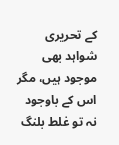کے تحریری شواہد بھی موجود ہیں، مگر اس کے باوجود نہ تو غلط بلنگ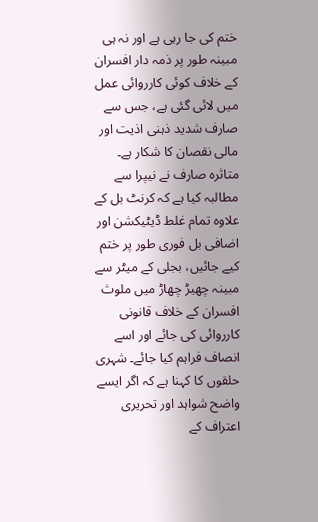ختم کی جا رہی ہے اور نہ ہی مبینہ طور پر ذمہ دار افسران کے خلاف کوئی کارروائی عمل میں لائی گئی ہے، جس سے صارف شدید ذہنی اذیت اور مالی نقصان کا شکار ہے۔ متاثرہ صارف نے نیپرا سے مطالبہ کیا ہے کہ کرنٹ بل کے علاوہ تمام غلط ڈیٹیکشن اور اضافی بل فوری طور پر ختم کیے جائیں، بجلی کے میٹر سے مبینہ چھیڑ چھاڑ میں ملوث افسران کے خلاف قانونی کارروائی کی جائے اور اسے انصاف فراہم کیا جائے۔ شہری حلقوں کا کہنا ہے کہ اگر ایسے واضح شواہد اور تحریری اعتراف کے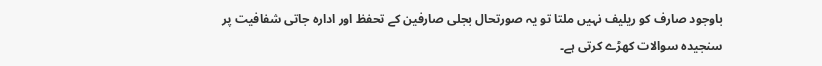باوجود صارف کو ریلیف نہیں ملتا تو یہ صورتحال بجلی صارفین کے تحفظ اور ادارہ جاتی شفافیت پر سنجیدہ سوالات کھڑے کرتی ہے۔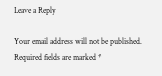Leave a Reply

Your email address will not be published. Required fields are marked *